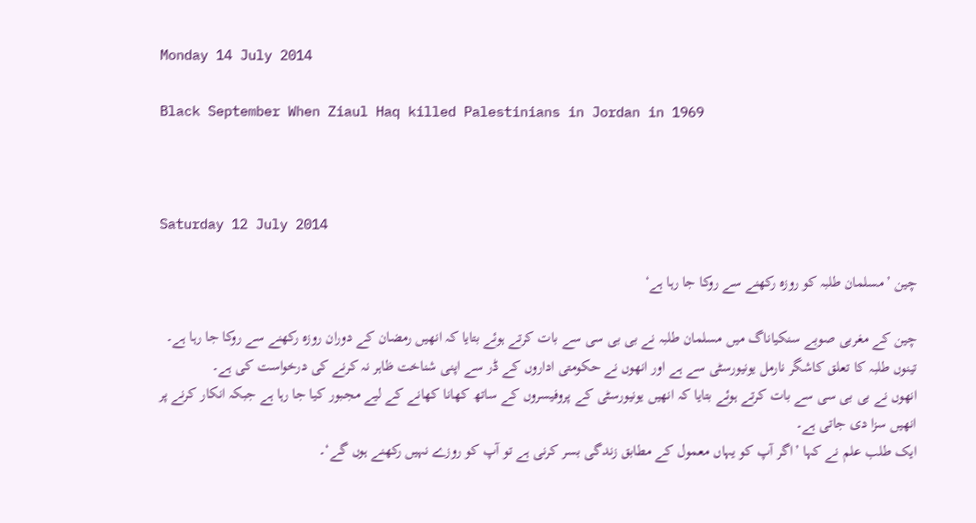Monday 14 July 2014

Black September When Ziaul Haq killed Palestinians in Jordan in 1969



Saturday 12 July 2014

چین ’مسلمان طلبہ کو روزہ رکھنے سے روکا جا رہا ہے‘

چین کے مغربی صوبے سنکیاناگ میں مسلمان طلبہ نے بی بی سی سے بات کرتے ہوئے بتایا کہ انھیں رمضان کے دوران روزہ رکھنے سے روکا جا رہا ہے۔
تینوں طلبہ کا تعلق کاشگر نارمل یونیورسٹی سے ہے اور انھوں نے حکومتی اداروں کے ڈر سے اپنی شناخت ظاہر نہ کرنے کی درخواست کی ہے۔
انھوں نے بی بی سی سے بات کرتے ہوئے بتایا کہ انھیں یونیورسٹی کے پروفیسروں کے ساتھ کھانا کھانے کے لیے مجـبور کیا جا رہا ہے جبکہ انکار کرنے پر انھیں سزا دی جاتی ہے۔
ایک طلب علم نے کہا ’اگر آپ کو یہاں معمول کے مطابق زندگی بسر کرنی ہے تو آپ کو روزے نہیں رکھنے ہوں گے‘۔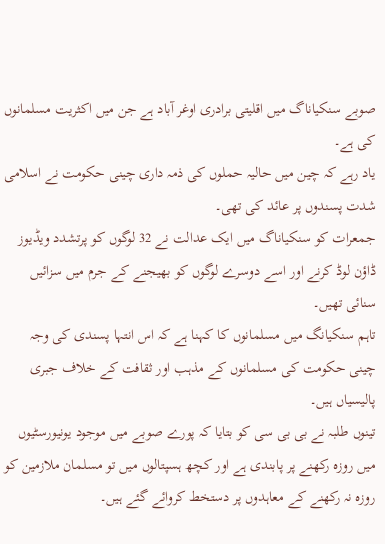صوبے سنکیاناگ میں اقلیتی برادری اوغر آباد ہے جن میں اکثریت مسلمانوں کی ہے۔
یاد رہے کہ چین میں حالیہ حملوں کی ذمہ داری چینی حکومت نے اسلامی شدت پسندوں پر عائد کی تھی۔
جمعرات کو سنکیاناگ میں ایک عدالت نے 32 لوگوں کو پرتشدد ویڈیوز ڈاؤن لوڈ کرنے اور اسے دوسرے لوگوں کو بھیجنے کے جرم میں سزائیں سنائی تھیں۔
تاہم سنکیانگ میں مسلمانوں کا کہنا ہے کہ اس انتہا پسندی کی وجہ چینی حکومت کی مسلمانوں کے مذہب اور ثقافت کے خلاف جبری پالیسیاں ہیں۔
تینوں طلبہ نے بی بی سی کو بتایا کہ پورے صوبے میں موجود یونیورسٹیوں میں روزہ رکھنے پر پابندی ہے اور کچھ ہسپتالوں میں تو مسلمان ملازمین کو روزہ نہ رکھنے کے معاہدوں پر دستخط کروائے گئے ہیں۔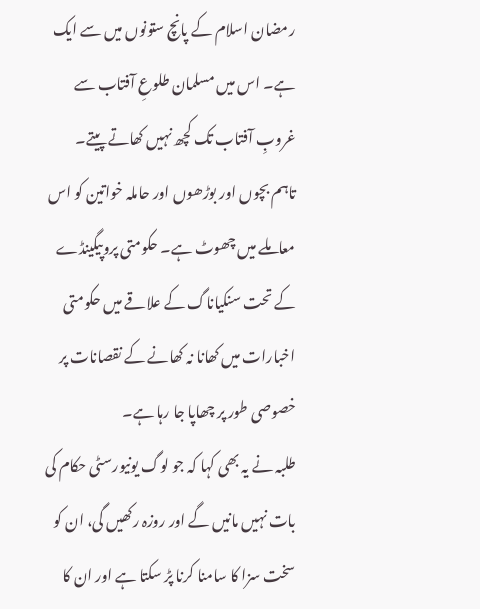رمضان اسلام کے پانچ ستونوں میں سے ایک ہے۔ اس میں مسلمان طلوعِ آفتاب سے غروبِ آفتاب تک کچھ نہیں کھاتے پیتے۔
تاہم بچوں اور بوڑھوں اور حاملہ خواتین کو اس معاملے میں چھوٹ ہے۔ حکومتی پروپیگینڈے کے تحت سنکیاناگ کے علاقے میں حکومتی اخبارات میں کھانا نہ کھانے کے نقصانات پر خصوصی طور پر چھاپا جا رہا ہے۔
طلبہ نے یہ بھی کہا کہ جو لوگ یونیورسٹی حکام کی بات نہیں مانیں گے اور روزہ رکھیں گی، ان کو سخت سزا کا سامنا کرنا پڑ سکتا ہے اور ان کا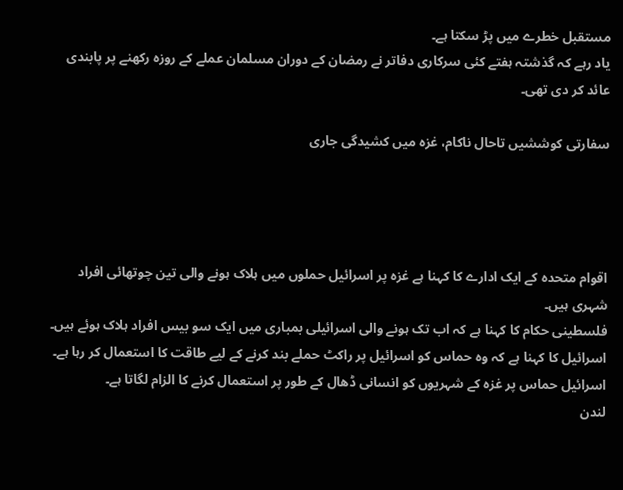مستقبل خطرے میں پڑ سکتا ہے۔
یاد رہے کہ گذشتہ ہفتے کئی سرکاری دفاتر نے رمضان کے دوران مسلمان عملے کے روزہ رکھنے پر پابندی عائد کر دی تھی۔

سفارتی کوششیں تاحال ناکام، غزہ میں کشیدگی جاری




اقوام متحدہ کے ایک ادارے کا کہنا ہے غزہ پر اسرائیل حملوں میں ہلاک ہونے والی تین چوتھائی افراد شہری ہیں۔
فلسطینی حکام کا کہنا ہے کہ اب تک ہونے والی اسرائیلی بمباری میں ایک سو بیس افراد ہلاک ہوئے ہیں۔
اسرائیل کا کہنا ہے کہ وہ حماس کو اسرائیل پر راکٹ حملے بند کرنے کے لیے طاقت کا استعمال کر رہا ہے۔ اسرائیل حماس پر غزہ کے شہریوں کو انسانی ڈھال کے طور پر استعمال کرنے کا الزام لگاتا ہے۔
لندن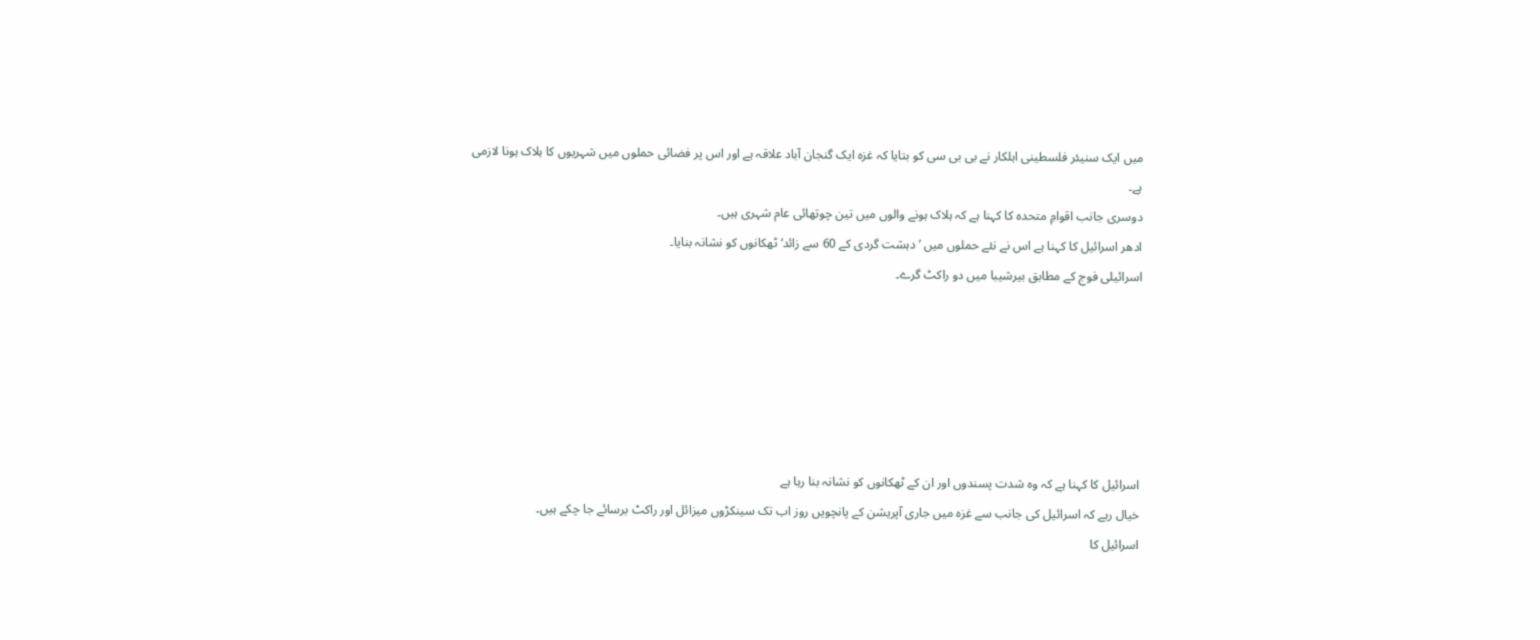میں ایک سنیئر فلسطینی اہلکار نے بی بی سی کو بتایا کہ غزہ ایک گنجان آباد علاقہ ہے اور اس پر فضائی حملوں میں شہریوں کا ہلاک ہونا لازمی ہے۔
دوسری جانب اقوامِ متحدہ کا کہنا ہے کہ ہلاک ہونے والوں میں تین چوتھائی عام شہری ہیں۔
ادھر اسرائیل کا کہنا ہے اس نے نئے حملوں میں ’دہشت گردی کے 60 سے زائد‘ ٹھکانوں کو نشانہ بنایا۔
اسرائیلی فوج کے مطابق بیرشیبا میں دو راکٹ گرے۔






اسرائیل کا کہنا ہے کہ وہ شدت پسندوں اور ان کے ٹھکانوں کو نشانہ بنا رہا ہے
خیال رہے کہ اسرائیل کی جانب سے غزہ میں جاری آپریشن کے پانچویں روز اب تک سینکڑوں میزائل اور راکٹ برسائے جا چکے ہیں۔
اسرائیل کا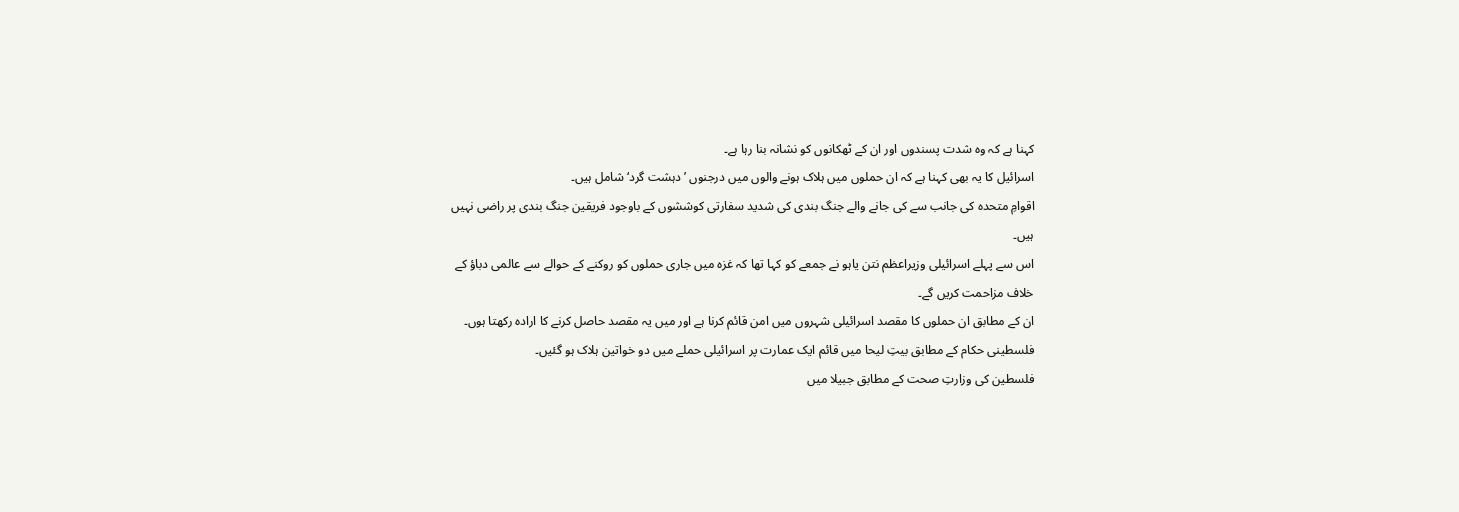کہنا ہے کہ وہ شدت پسندوں اور ان کے ٹھکانوں کو نشانہ بنا رہا ہے۔
اسرائیل کا یہ بھی کہنا ہے کہ ان حملوں میں ہلاک ہونے والوں میں درجنوں ’دہشت گرد‘ شامل ہیں۔
اقوامِ متحدہ کی جانب سے کی جانے والے جنگ بندی کی شدید سفارتی کوششوں کے باوجود فریقین جنگ بندی پر راضی نہیں ہیں۔
اس سے پہلے اسرائیلی وزیراعظم نتن یاہو نے جمعے کو کہا تھا کہ غزہ میں جاری حملوں کو روکنے کے حوالے سے عالمی دباؤ کے خلاف مزاحمت کریں گے۔
ان کے مطابق ان حملوں کا مقصد اسرائیلی شہروں میں امن قائم کرنا ہے اور میں یہ مقصد حاصل کرنے کا ارادہ رکھتا ہوں۔
فلسطینی حکام کے مطابق بیتِ لیحا میں قائم ایک عمارت پر اسرائیلی حملے میں دو خواتین ہلاک ہو گئیں۔
فلسطین کی وزارتِ صحت کے مطابق جبیلا میں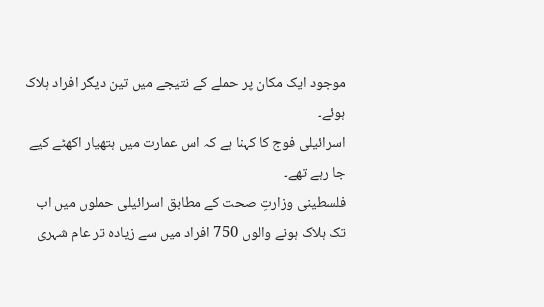موجود ایک مکان پر حملے کے نتیجے میں تین دیگر افراد ہلاک ہوئے۔
اسرائیلی فوج کا کہنا ہے کہ اس عمارت میں ہتھیار اکھٹے کیے جا رہے تھے۔
فلسطینی وزارتِ صحت کے مطابق اسرائیلی حملوں میں اب تک ہلاک ہونے والوں 750 افراد میں سے زیادہ تر عام شہری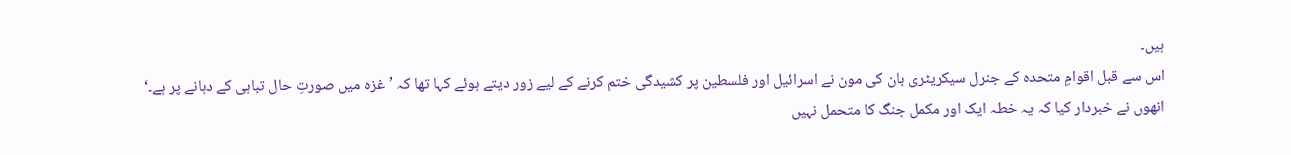ہیں۔
اس سے قبل اقوامِ متحدہ کے جنرل سیکریٹری بان کی مون نے اسرائیل اور فلسطین پر کشیدگی ختم کرنے کے لیے زور دیتے ہوئے کہا تھا کہ ’غزہ میں صورتِ حال تباہی کے دہانے پر ہے۔‘
انھوں نے خبردار کیا کہ یہ خطہ ایک اور مکمل جنگ کا متحمل نہیں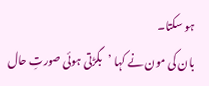ہو سکتا۔
بان کی مون نے کہا ’بگڑتی ہوئی صورتِ حال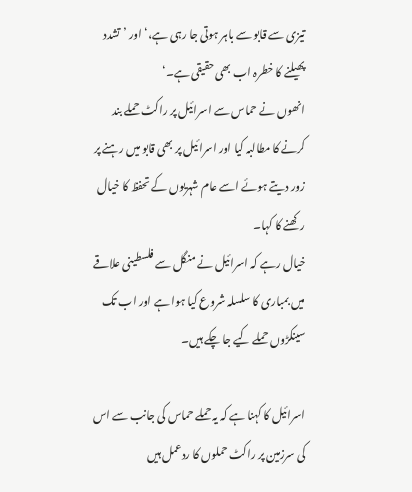تیزی سے قابو سے باہر ہوتی جا رہی ہے،‘ اور ’تشدد پھیلنے کا خطرہ اب بھی حقیقی ہے۔‘
انھوں نے حماس سے اسرائیل پر راکٹ حملے بند کرنے کا مطالبہ کیا اور اسرائیل پر بھی قابو میں رہنے پر زور دیتے ہوئے اسے عام شہریوں کے تحفظ کا خیال رکھنے کا کہا۔
خیال رہے کہ اسرائیل نے منگل سے فلسطینی علاقے میں بمباری کا سلسلہ شروع کیا ہوا ہے اور اب تک سینکڑوں حملے کیے جا چکے ہیں۔

اسرائیل کا کہنا ہے کہ یہ حملے حماس کی جانب سے اس کی سرزمین پر راکٹ حملوں کا ردعمل ہیں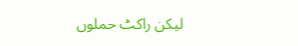لیکن راکٹ حملوں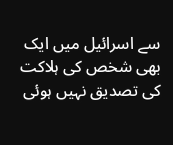سے اسرائیل میں ایک بھی شخص کی ہلاکت کی تصدیق نہیں ہوئی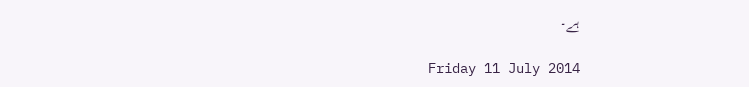ہے۔

Friday 11 July 2014